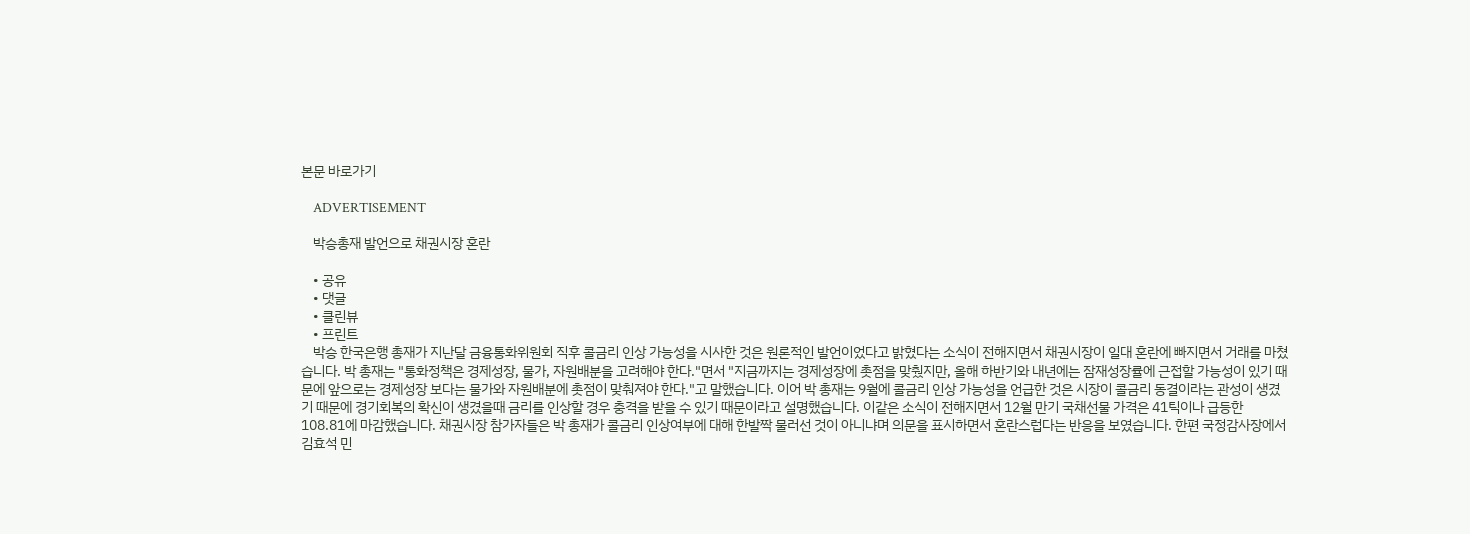본문 바로가기

    ADVERTISEMENT

    박승총재 발언으로 채권시장 혼란

    • 공유
    • 댓글
    • 클린뷰
    • 프린트
    박승 한국은행 총재가 지난달 금융통화위원회 직후 콜금리 인상 가능성을 시사한 것은 원론적인 발언이었다고 밝혔다는 소식이 전해지면서 채권시장이 일대 혼란에 빠지면서 거래를 마쳤습니다. 박 총재는 "통화정책은 경제성장, 물가, 자원배분을 고려해야 한다."면서 "지금까지는 경제성장에 촛점을 맞췄지만, 올해 하반기와 내년에는 잠재성장률에 근접할 가능성이 있기 때문에 앞으로는 경제성장 보다는 물가와 자원배분에 촛점이 맞춰져야 한다."고 말했습니다. 이어 박 총재는 9월에 콜금리 인상 가능성을 언급한 것은 시장이 콜금리 동결이라는 관성이 생겼기 때문에 경기회복의 확신이 생겼을때 금리를 인상할 경우 충격을 받을 수 있기 때문이라고 설명했습니다. 이같은 소식이 전해지면서 12월 만기 국채선물 가격은 41틱이나 급등한 108.81에 마감했습니다. 채권시장 참가자들은 박 총재가 콜금리 인상여부에 대해 한발짝 물러선 것이 아니냐며 의문을 표시하면서 혼란스럽다는 반응을 보였습니다. 한편 국정감사장에서 김효석 민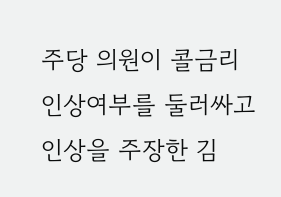주당 의원이 콜금리 인상여부를 둘러싸고 인상을 주장한 김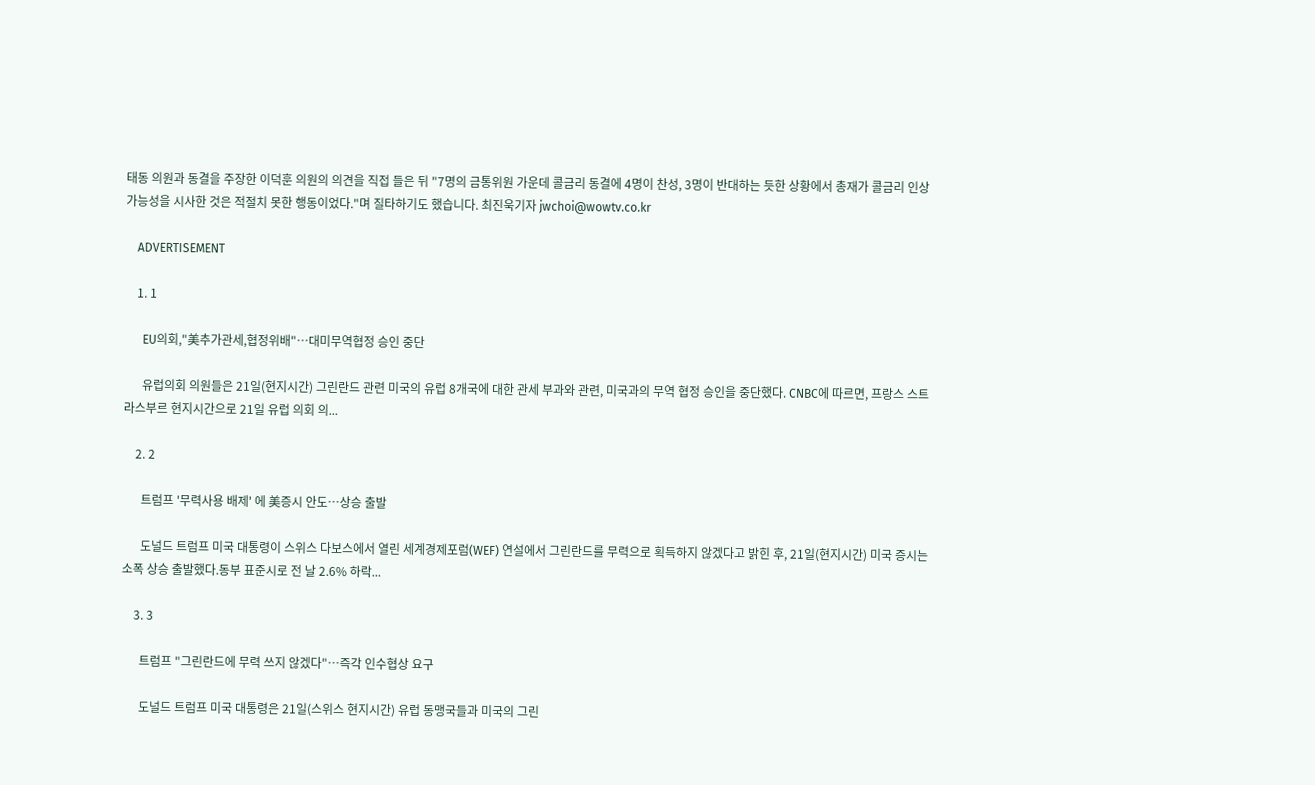태동 의원과 동결을 주장한 이덕훈 의원의 의견을 직접 들은 뒤 "7명의 금통위원 가운데 콜금리 동결에 4명이 찬성, 3명이 반대하는 듯한 상황에서 총재가 콜금리 인상 가능성을 시사한 것은 적절치 못한 행동이었다."며 질타하기도 했습니다. 최진욱기자 jwchoi@wowtv.co.kr

    ADVERTISEMENT

    1. 1

      EU의회,"美추가관세,협정위배"…대미무역협정 승인 중단

      유럽의회 의원들은 21일(현지시간) 그린란드 관련 미국의 유럽 8개국에 대한 관세 부과와 관련, 미국과의 무역 협정 승인을 중단했다. CNBC에 따르면, 프랑스 스트라스부르 현지시간으로 21일 유럽 의회 의...

    2. 2

      트럼프 '무력사용 배제' 에 美증시 안도…상승 출발

      도널드 트럼프 미국 대통령이 스위스 다보스에서 열린 세계경제포럼(WEF) 연설에서 그린란드를 무력으로 획득하지 않겠다고 밝힌 후, 21일(현지시간) 미국 증시는 소폭 상승 출발했다.동부 표준시로 전 날 2.6% 하락...

    3. 3

      트럼프 "그린란드에 무력 쓰지 않겠다"…즉각 인수협상 요구

      도널드 트럼프 미국 대통령은 21일(스위스 현지시간) 유럽 동맹국들과 미국의 그린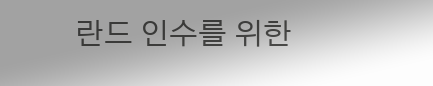란드 인수를 위한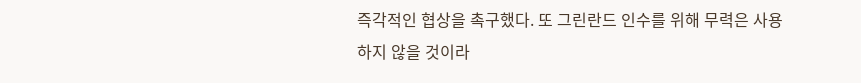즉각적인 협상을 촉구했다. 또 그린란드 인수를 위해 무력은 사용하지 않을 것이라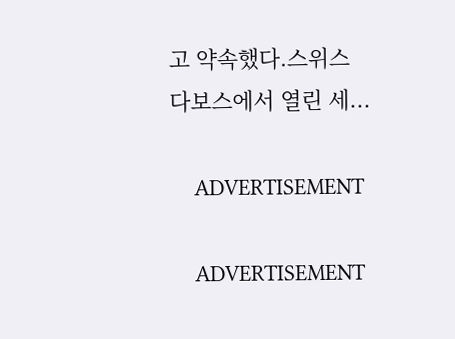고 약속했다.스위스 다보스에서 열린 세...

    ADVERTISEMENT

    ADVERTISEMENT